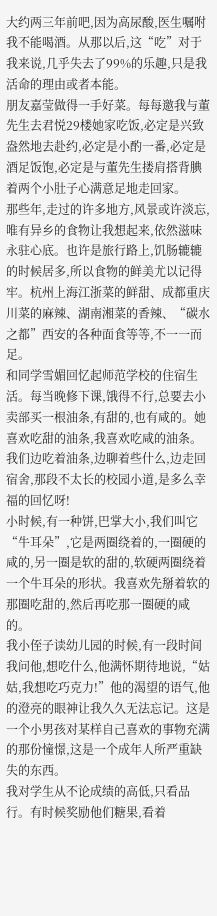大约两三年前吧,因为高尿酸,医生嘱咐我不能喝酒。从那以后,这“吃”对于我来说,几乎失去了99%的乐趣,只是我活命的理由或者本能。
朋友嘉莹做得一手好菜。每每邀我与董先生去君悦29楼她家吃饭,必定是兴致盎然地去赴约,必定是小酌一番,必定是酒足饭饱,必定是与董先生搂肩搭背腆着两个小肚子心满意足地走回家。
那些年,走过的许多地方,风景或许淡忘,唯有异乡的食物让我想起来,依然滋味永驻心底。也许是旅行路上,饥肠辘辘的时候居多,所以食物的鲜美尤以记得牢。杭州上海江浙菜的鲜甜、成都重庆川菜的麻辣、湖南湘菜的香辣、“碳水之都”西安的各种面食等等,不一一而足。
和同学雪媚回忆起师范学校的住宿生活。每当晚修下课,饿得不行,总要去小卖部买一根油条,有甜的,也有咸的。她喜欢吃甜的油条,我喜欢吃咸的油条。我们边吃着油条,边聊着些什么,边走回宿舍,那段不太长的校园小道,是多么幸福的回忆呀!
小时候,有一种饼,巴掌大小,我们叫它“牛耳朵”,它是两圈绕着的,一圈硬的咸的,另一圈是软的甜的,软硬两圈绕着一个牛耳朵的形状。我喜欢先掰着软的那圈吃甜的,然后再吃那一圈硬的咸的。
我小侄子读幼儿园的时候,有一段时间我问他,想吃什么,他满怀期待地说,“姑姑,我想吃巧克力!”他的渴望的语气,他的澄亮的眼神让我久久无法忘记。这是一个小男孩对某样自己喜欢的事物充满的那份憧憬,这是一个成年人所严重缺失的东西。
我对学生从不论成绩的高低,只看品行。有时候奖励他们糖果,看着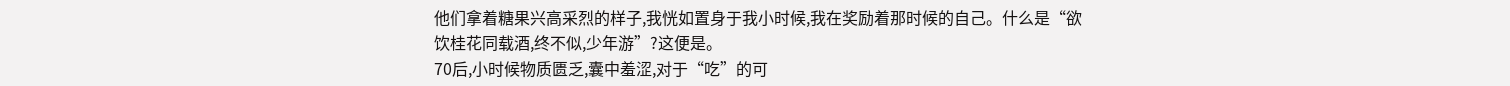他们拿着糖果兴高采烈的样子,我恍如置身于我小时候,我在奖励着那时候的自己。什么是“欲饮桂花同载酒,终不似,少年游”?这便是。
70后,小时候物质匮乏,囊中羞涩,对于“吃”的可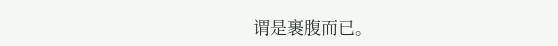谓是裹腹而已。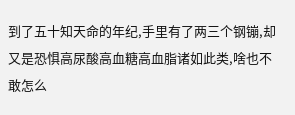到了五十知天命的年纪,手里有了两三个钢镚,却又是恐惧高尿酸高血糖高血脂诸如此类,啥也不敢怎么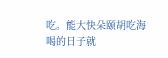吃。能大快朵颐胡吃海喝的日子就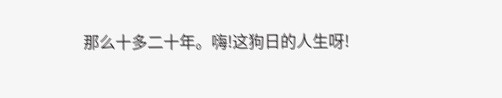那么十多二十年。嗨!这狗日的人生呀!